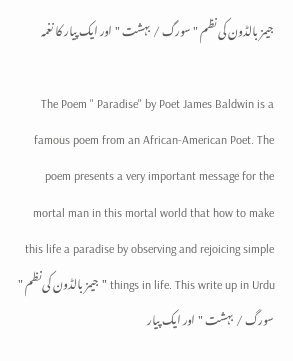جیمز بالڈون کی نظم " سورگ / بہشت " اور ایک پیار کا نغمہ

The Poem " Paradise" by Poet James Baldwin is a famous poem from an African-American Poet. The poem presents a very important message for the mortal man in this mortal world that how to make this life a paradise by observing and rejoicing simple things in life. This write up in Urdu "جیمز بالڈون کی نظم " سورگ / بہشت " اور ایک پیار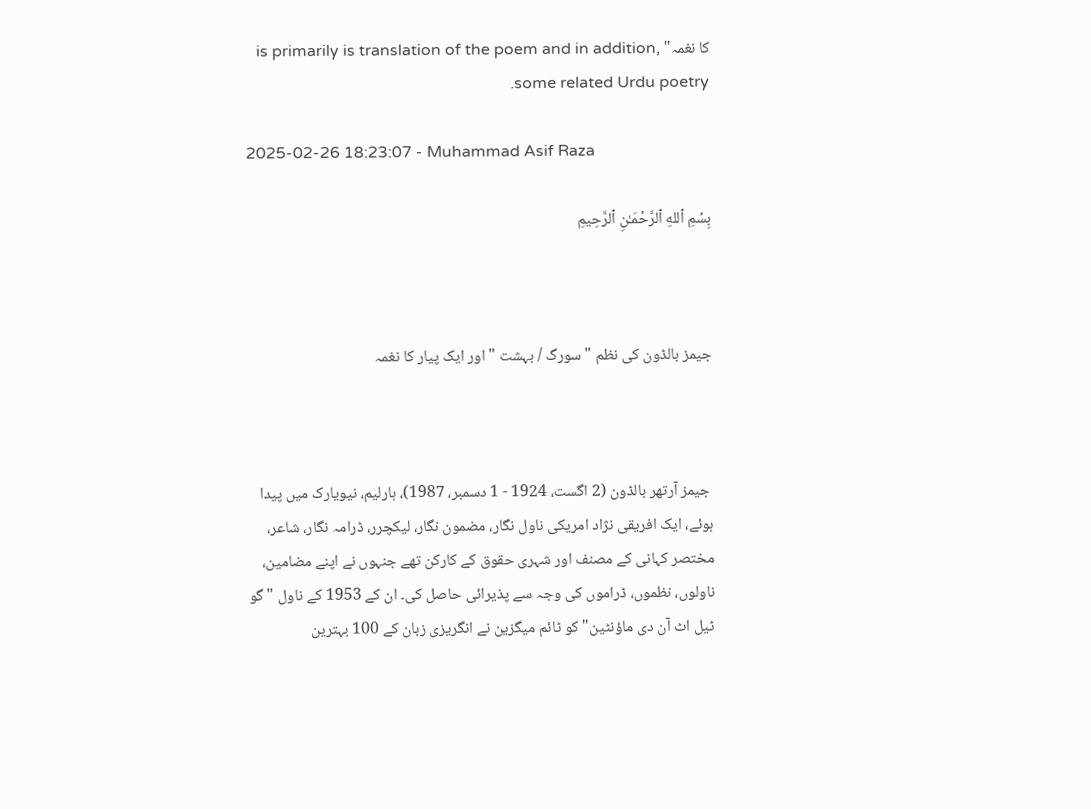کا نغمہ" is primarily is translation of the poem and in addition, some related Urdu poetry.

2025-02-26 18:23:07 - Muhammad Asif Raza

بِسۡمِ ٱللهِ ٱلرَّحۡمَـٰنِ ٱلرَّحِيمِ



جیمز بالڈون کی نظم " سورگ / بہشت " اور ایک پیار کا نغمہ



 جیمز آرتھر بالڈون (2 اگست، 1924 - 1 دسمبر، 1987)، ہارلیم، نیویارک میں پیدا ہوئے، ایک افریقی نژاد امریکی ناول نگار، مضمون نگار، لیکچرر، ڈرامہ نگار، شاعر، مختصر کہانی کے مصنف اور شہری حقوق کے کارکن تھے جنہوں نے اپنے مضامین، ناولوں، نظموں، ڈراموں کی وجہ سے پذیرائی حاصل کی۔ ان کے 1953 کے ناول "گو ٹیل اٹ آن دی ماؤنٹین" کو ٹائم میگزین نے انگریزی زبان کے 100 بہترین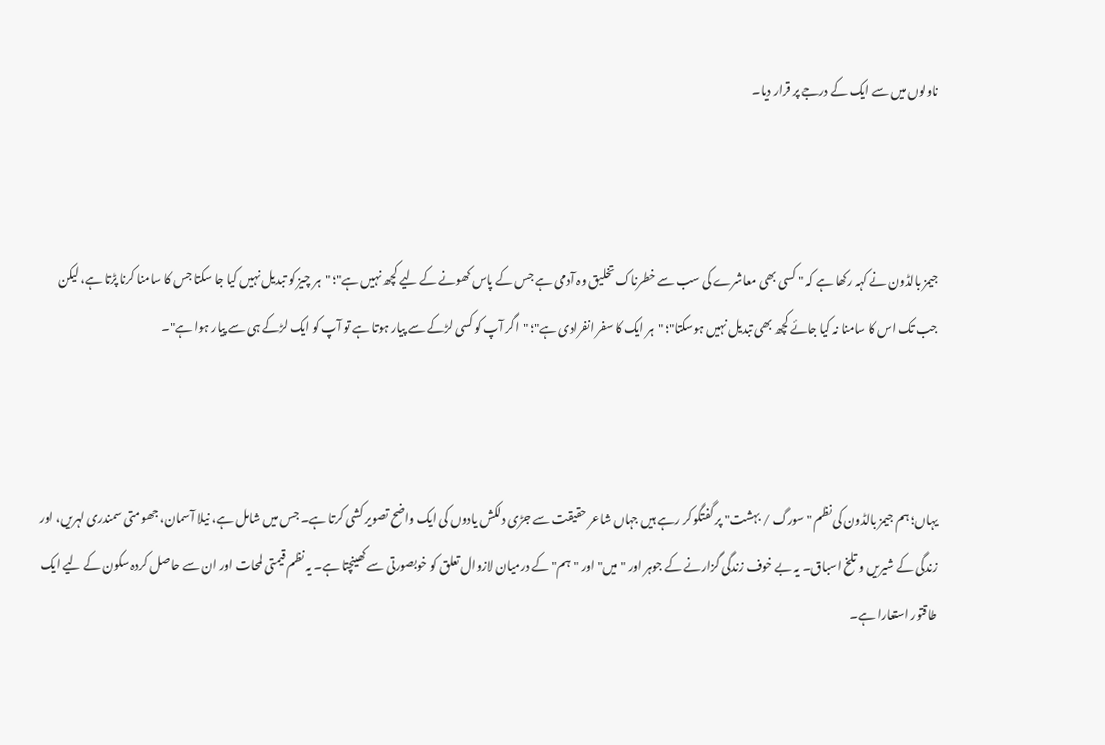ناولوں میں سے ایک کے درجے پر قرار دیا۔



جیمز بالڈون نے کہہ رکھا ہے کہ " کسی بھی معاشرے کی سب سے خطرناک تخلیق وہ آدمی ہے جس کے پاس کھونے کے لیے کچھ نہیں ہے"؛ "ہر چیز کو تبدیل نہیں کیا جا سکتا جس کا سامنا کرنا پڑتا ہے، لیکن جب تک اس کا سامنا نہ کیا جائے کچھ بھی تبدیل نہیں ہوسکتا"؛ "ہر ایک کا سفر انفرادی ہے"؛ "اگر آپ کو کسی لڑکے سے پیار ہوتا ہے تو آپ کو ایک لڑکے ہی سے پیار ہوا ہے"۔



یہاں؛ ہم جیمز بالڈون کی نظم " سورگ / بہشت" پر گفتگو کر رہے ہیں جہاں شاعر حقیقت سے جڑی دلکش یادوں کی ایک واضح تصویر کشی کرتا ہے۔ جس میں شامل ہے، نیلا آسمان، جھومتی سمندری لہریں، اور زندگی کے شیریں و تلخ اسباق۔ یہ بے خوف زندگی گزارنے کے جوہر اور "میں" اور "ہم" کے درمیان لازوال تعلق کو خوبصورتی سے کھینچتا ہے۔ یہ نظم قیمتی لمحات اور ان سے حاصل کردہ سکون کے لیے ایک طاقتور استعارا ہے۔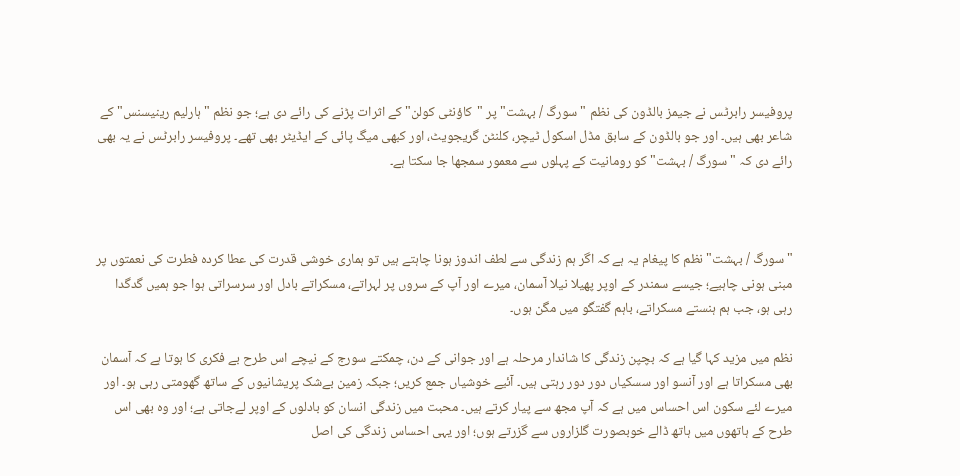پروفیسر رابرٹس نے جیمز بالڈون کی نظم " سورگ / بہشت" پر "کاؤنٹی کولن" کے اثرات پڑنے کی رائے دی ہے؛ جو نظم "ہارلیم رینیسنس" کے شاعر بھی ہیں۔ اور جو بالڈون کے سابق مڈل اسکول ٹیچر، کلنٹن گریجویٹ، اور کبھی میگ پائی کے ایڈیٹر بھی تھے۔ پروفیسر رابرٹس نے یہ بھی رائے دی کہ " سورگ / بہشت" کو رومانیت کے پہلوں سے معمور سمجھا جا سکتا ہے۔



" سورگ / بہشت" نظم کا پیغام یہ ہے کہ اگر ہم زندگی سے لطف اندوز ہونا چاہتے ہیں تو ہماری خوشی قدرت کی عطا کردہ فطرت کی نعمتوں پر مبنی ہونی چاہیے؛ جیسے سمندر کے اوپر پھیلا نیلا آسمان، میرے اور آپ کے سروں پر لہراتے، مسکراتے بادل اور سرسراتی ہوا جو ہمیں گدگدا رہی ہو، جب ہم ہنستے مسکراتے، باہم گفتگو میں مگن ہوں۔

نظم میں مزید کہا گیا ہے کہ بچپن زندگی کا شاندار مرحلہ ہے اور جوانی کے دن، چمکتے سورج کے نیچے اس طرح بے فکری کا ہوتا ہے کہ آسمان بھی مسکراتا ہے اور آنسو اور سسکیاں دور دور رہتی ہیں۔ آئیے خوشیاں جمع کریں؛ جبکہ زمین بےشک پریشانیوں کے ساتھ گھومتی رہی ہو۔ اور میرے لئے سکون اس احساس میں ہے کہ آپ مجھ سے پیار کرتے ہیں۔ محبت میں زندگی انسان کو بادلوں کے اوپر لےجاتی ہے؛ اور وہ بھی اس طرح کے ہاتھوں میں ہاتھ ڈالے خوبصورت گلزاروں سے گزرتے ہوں؛ اور یہی احساس زندگی کی اصل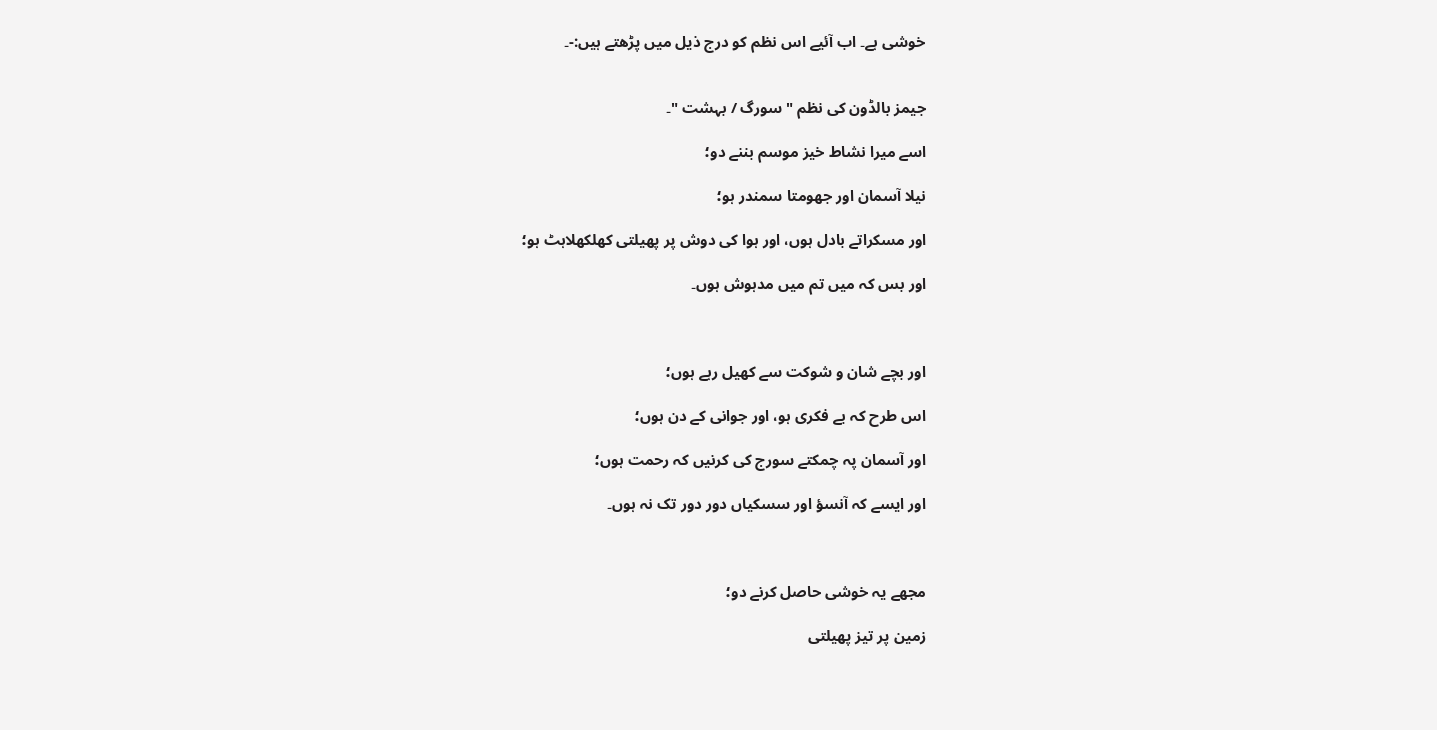خوشی ہے۔ اب آئیے اس نظم کو درج ذیل میں پڑھتے ہیں:-۔


جیمز بالڈون کی نظم " سورگ / بہشت "۔

اسے میرا نشاط خیز موسم بننے دو؛

نیلا آسمان اور جھومتا سمندر ہو؛

اور مسکراتے بادل ہوں، اور ہوا کی دوش پر پھیلتی کھلکھلاہٹ ہو؛

اور بس کہ میں تم میں مدہوش ہوں۔



اور بچے شان و شوکت سے کھیل رہے ہوں؛

اس طرح کہ بے فکری ہو، اور جوانی کے دن ہوں؛

اور آسمان پہ چمکتے سورج کی کرنیں کہ رحمت ہوں؛

اور ایسے کہ آنسؤ اور سسکیاں دور دور تک نہ ہوں۔



مجھے یہ خوشی حاصل کرنے دو؛

زمین پر تیز پھیلتی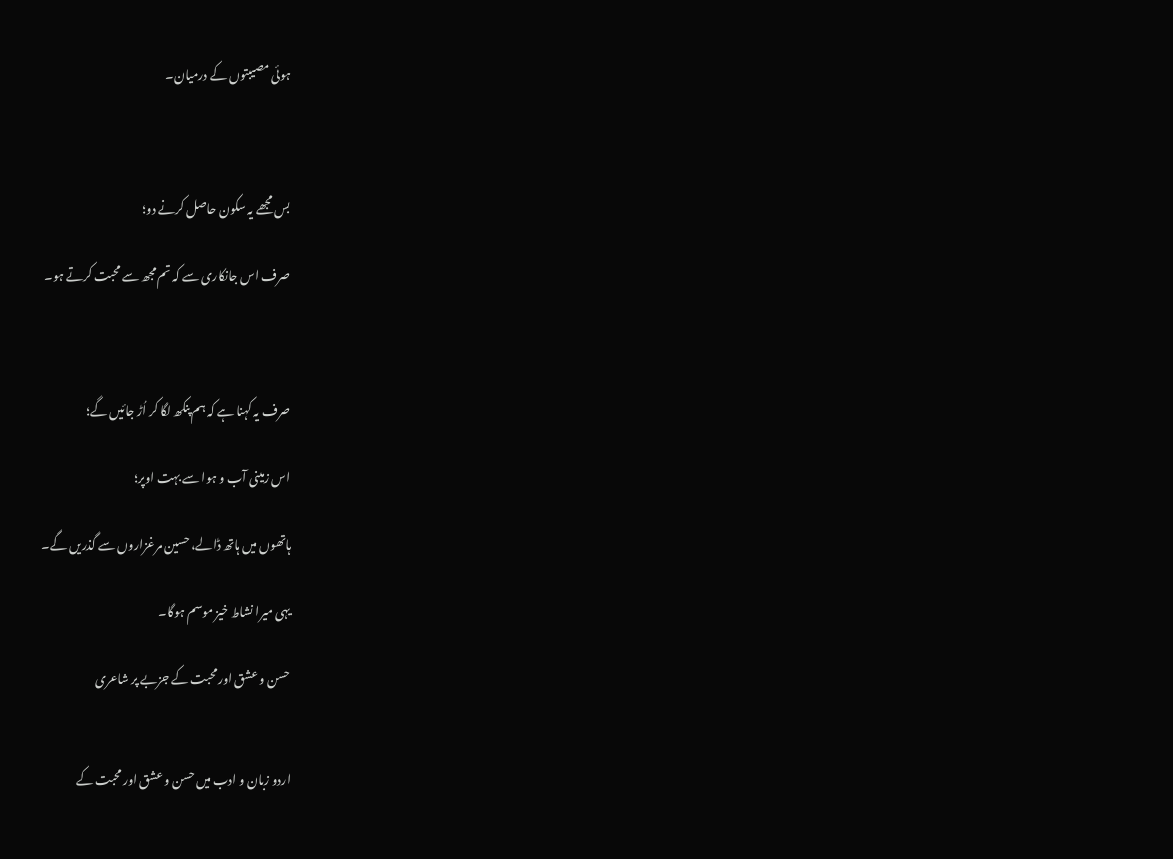ہوئی مصیبتوں کے درمیان۔



بس مجھے یہ سکون حاصل کرنے دو؛

صرف اس جانکاری سے کہ تم مجھ سے محبت کرتے ہو۔



صرف یہ کہنا ہے کہ ہم پنکھ لگا کر اُڑ جائیں گے؛

اس زمینی آب و ہوا سے بہت اوپر؛

ہاتھوں میں ہاتھ ڈالے، حسین مرغزاروں سے گذریں گے۔

یہی میرا نشاط خیز موسم ہوگا۔

حسن و عشق اور محبت کے جزبے پر شاعری


اردو زبان و ادب میں حسن و عشق اور محبت کے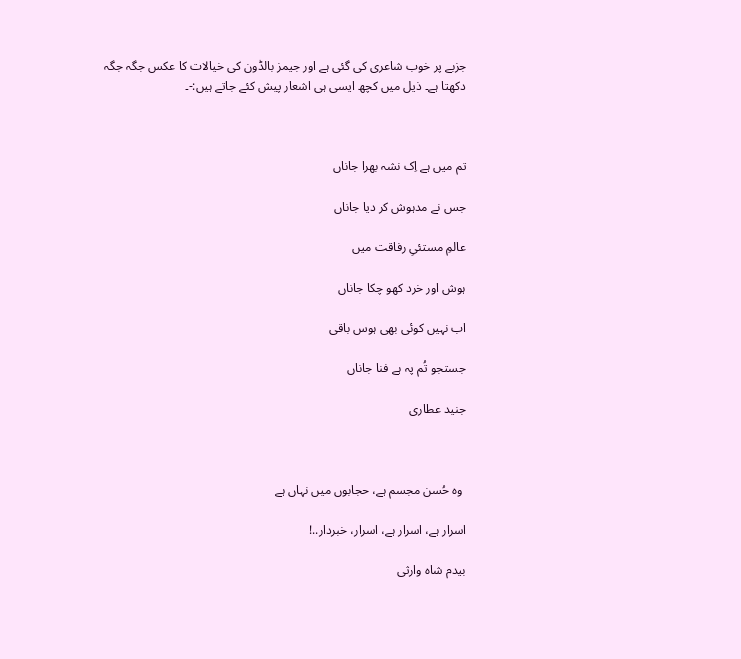جزبے پر خوب شاعری کی گئی ہے اور جیمز بالڈون کی خیالات کا عکس جگہ جگہ دکھتا ہے۔ ذیل میں کچھ ایسی ہی اشعار پیش کئے جاتے ہیں:-۔



تم میں ہے اِک نشہ بھرا جاناں

جس نے مدہوش کر دیا جاناں

عالمِ مستئیِ رفاقت میں

ہوش اور خرد کھو چکا جاناں

اب نہیں کوئی بھی ہوس باقی

جستجو تُم پہ ہے فنا جاناں

جنید عطاری



 وہ حُسن مجسم ہے، حجابوں میں نہاں ہے

اسرار ہے، اسرار ہے، اسرار، خبردار..!

بیدم شاہ وارثی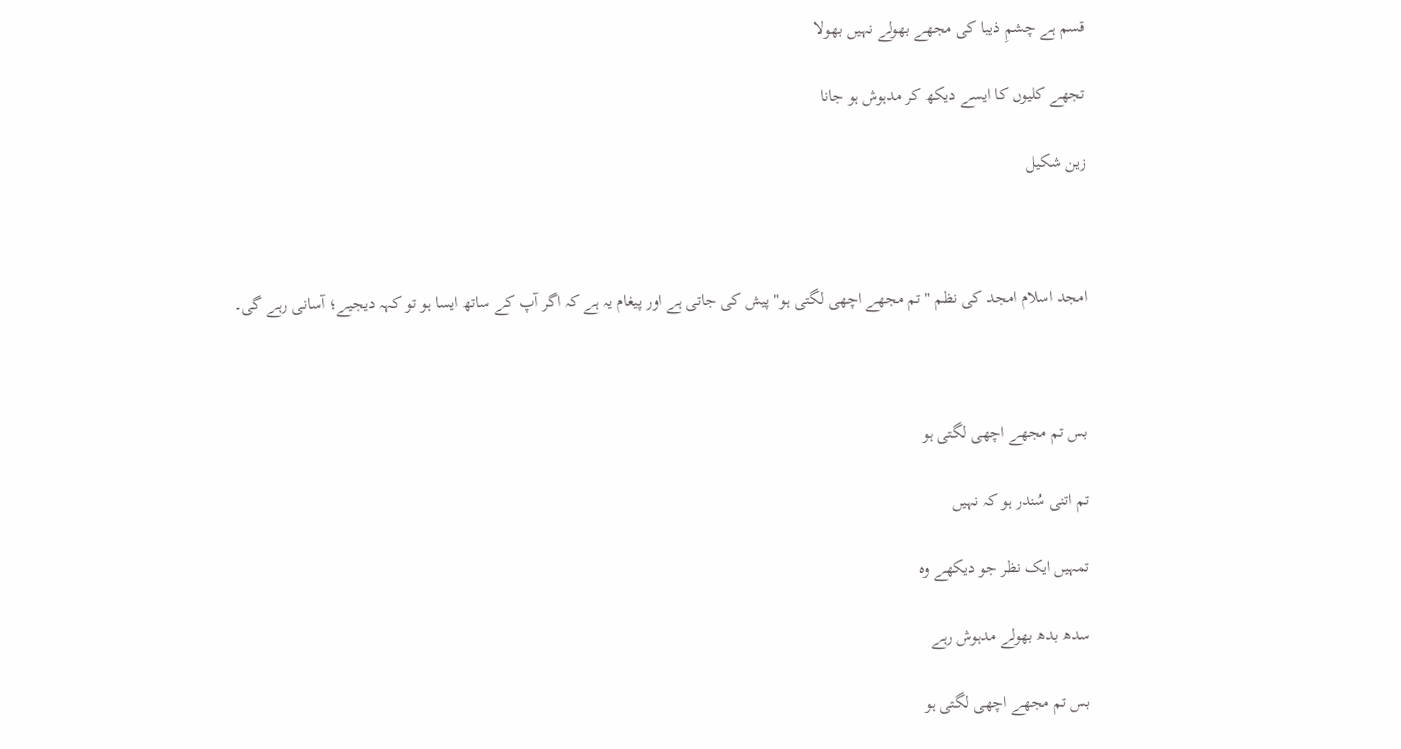قسم ہے چشمِ ذیبا کی مجھے بھولے نہیں بھولا

تجھے کلیوں کا ایسے دیکھ کر مدہوش ہو جانا

زین شکیل



امجد اسلام امجد کی نظم "تم مجھے اچھی لگتی ہو" پیش کی جاتی ہے اور پیغام یہ ہے کہ اگر آپ کے ساتھ ایسا ہو تو کہہ دیجیے؛ آسانی رہے گی۔



بس تم مجھے اچھی لگتی ہو

تم اتنی سُندر ہو کہ نہیں

تمہیں ایک نظر جو دیکھے وہ

سدھ بدھ بھولے مدہوش رہے

بس تم مجھے اچھی لگتی ہو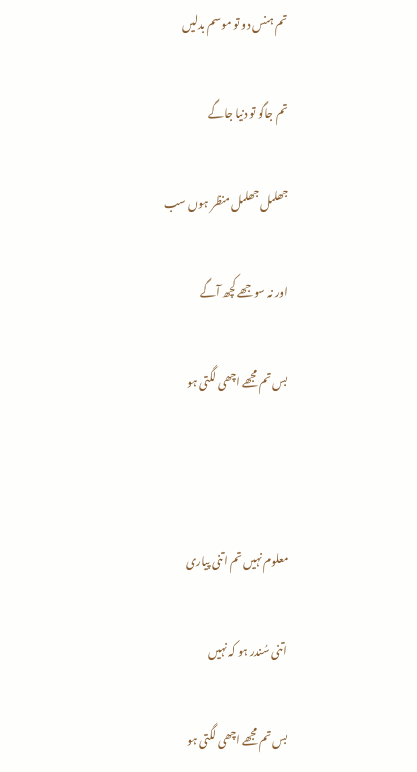تم ہنس دو تو موسم بدلیں

تم جاگو تو دنیا جاگے

جھلمل جھلمل منظر ہوں سب

اور نہ سوجھے کچھ آگے

بس تم مجھے اچھی لگتی ہو



معلوم نہیں تم اتنی پیاری

اتنی سُندر ہو کہ نہیں

بس تم مجھے اچھی لگتی ہو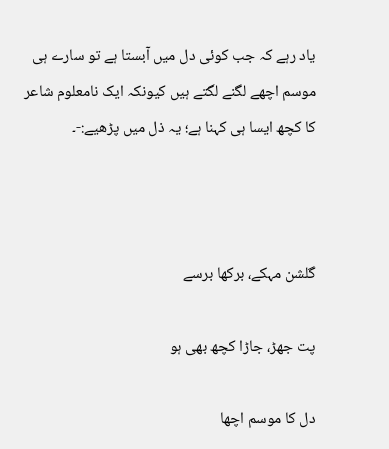یاد رہے کہ جب کوئی دل میں آبستا ہے تو سارے ہی موسم اچھے لگنے لگتے ہیں کیونکہ ایک نامعلوم شاعر کا کچھ ایسا ہی کہنا ہے؛ یہ ذل میں پڑھیے:-۔



گلشن مہکے، برکھا برسے

پت جھڑ، جاڑا کچھ بھی ہو

دل کا موسم اچھا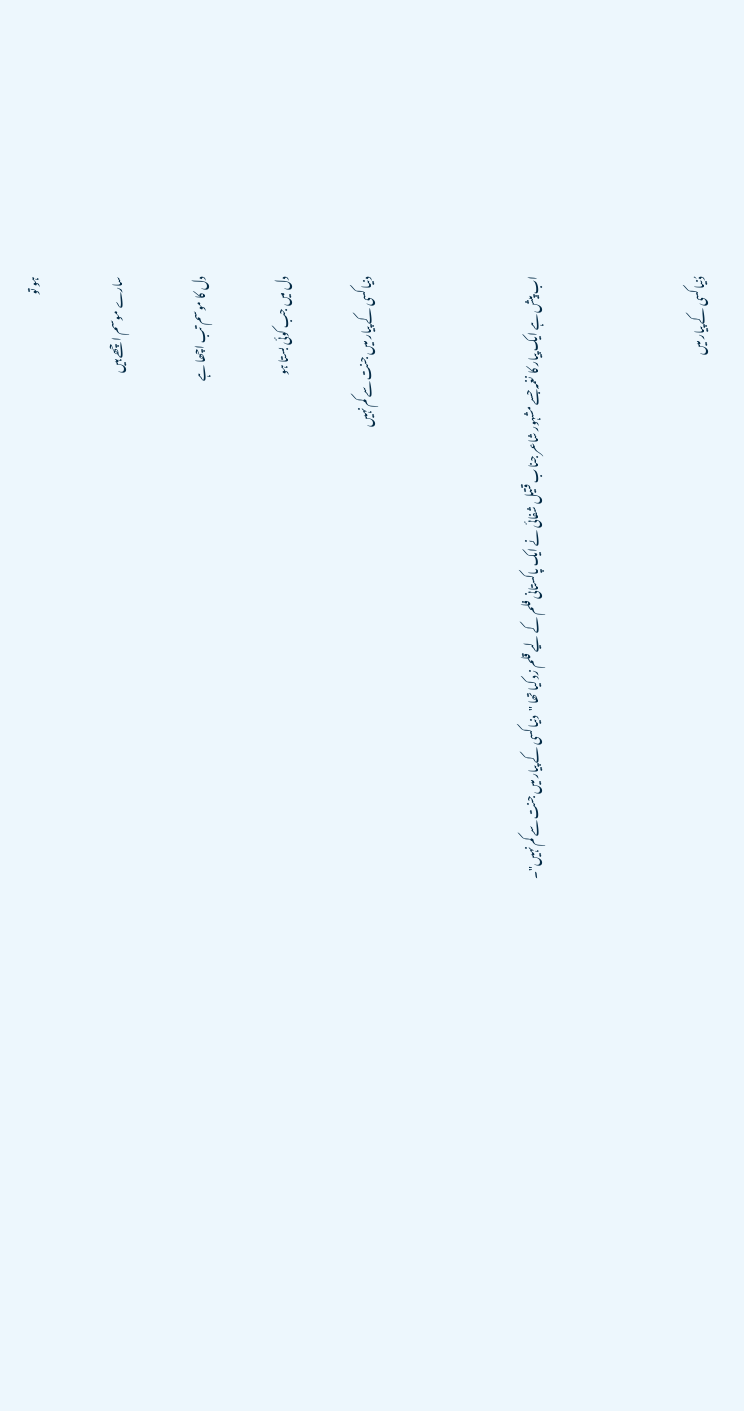ہو تو

سارے موسم اچھے ہیں

دل کا موسم تب اچھا ہے

دل میں جب کوئی بستا ہو

دنیا کسی کے پیار میں جنت سے کم نہیں



اب پیش ہے ایک پیار کا نغمہ جسے مشہور شاعر جناب قتیل شفائی نے ایک پاکستانی فلم کے لیے قلم زد کیا تھا "دنیا کسی کے پیار میں جنت سے کم نہیں"۔



دُنیا کسی کے پیار میں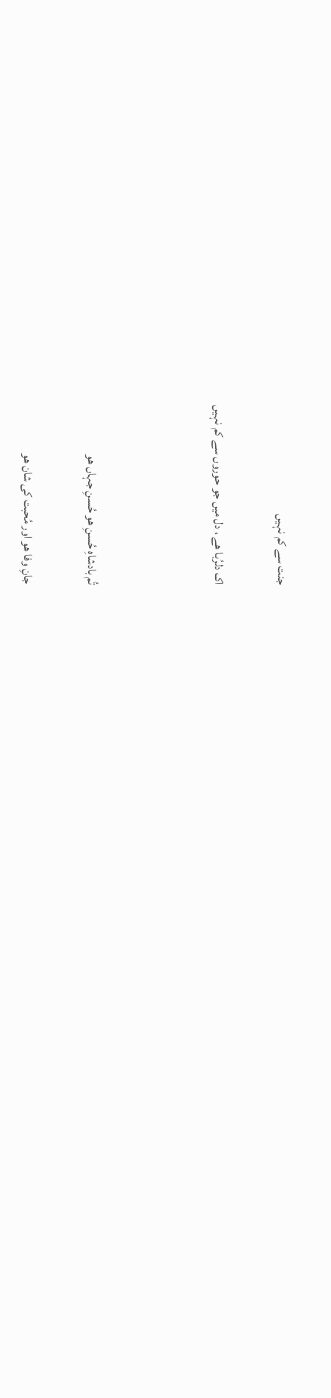جنت سے کم نہیں

اک دلرُبا ھے ، دل میں جو حوروں سے کم نہیں



تُم بادشاہِ حُسنِ ھو حُسنِ جہاں ھو

جانِ وفا ھو اور مُحبت کی شان ھو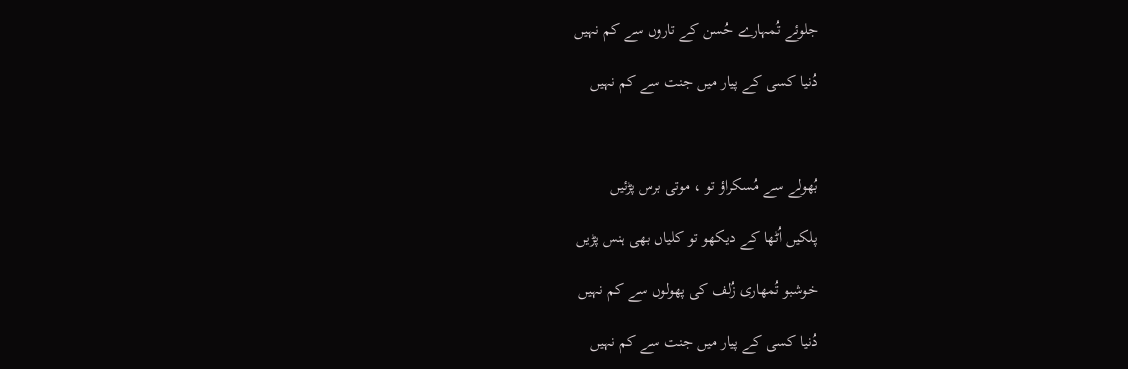جلوئے تُمہارے حُسن کے تاروں سے کم نہیں

دُنیا کسی کے پیار میں جنت سے کم نہیں



بُھولے سے مُسکراؤ تو ، موتی برس پڑئیں

پلکیں اُٹھا کے دیکھو تو کلیاں بھی ہنس پڑیں

خوشبو تُمھاری زُلف کی پھولوں سے کم نہیں

دُنیا کسی کے پیار میں جنت سے کم نہیں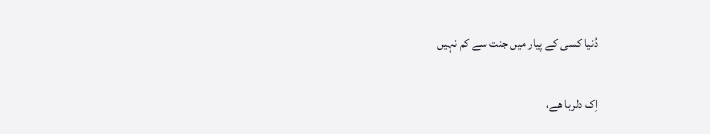دُنیا کسی کے پیار میں جنت سے کم نہیں

اِک دلربا ھے،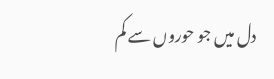دل میں جو حوروں سے کم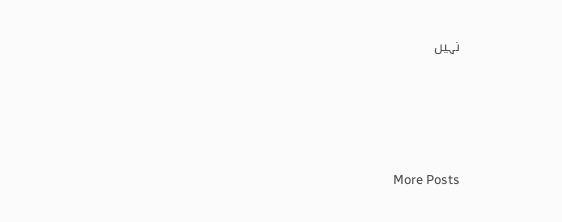نہیں




More Posts